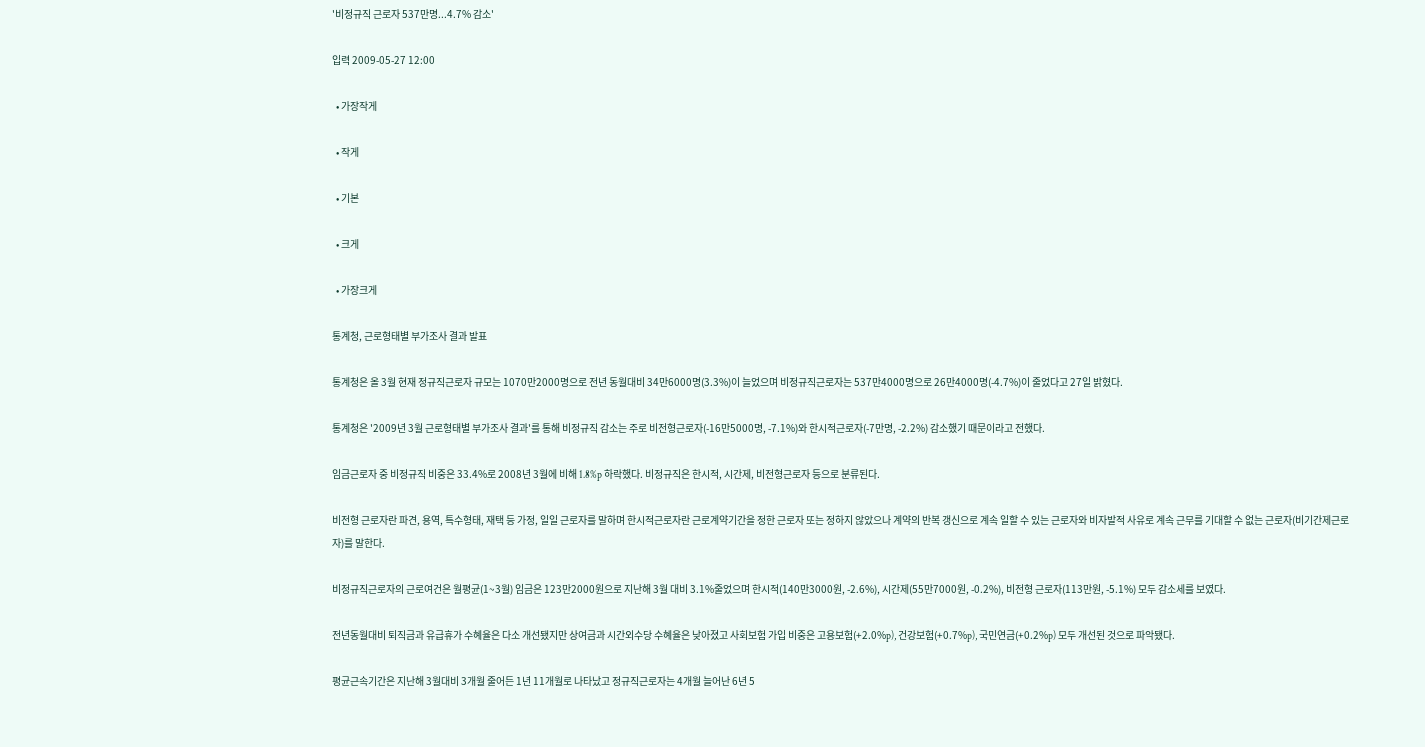'비정규직 근로자 537만명...4.7% 감소'

입력 2009-05-27 12:00

  • 가장작게

  • 작게

  • 기본

  • 크게

  • 가장크게

통계청, 근로형태별 부가조사 결과 발표

통계청은 올 3월 현재 정규직근로자 규모는 1070만2000명으로 전년 동월대비 34만6000명(3.3%)이 늘었으며 비정규직근로자는 537만4000명으로 26만4000명(-4.7%)이 줄었다고 27일 밝혔다.

통계청은 '2009년 3월 근로형태별 부가조사 결과'를 통해 비정규직 감소는 주로 비전형근로자(-16만5000명, -7.1%)와 한시적근로자(-7만명, -2.2%) 감소했기 때문이라고 전했다.

임금근로자 중 비정규직 비중은 33.4%로 2008년 3월에 비해 1.8%p 하락했다. 비정규직은 한시적, 시간제, 비전형근로자 등으로 분류된다.

비전형 근로자란 파견, 용역, 특수형태, 재택 등 가정, 일일 근로자를 말하며 한시적근로자란 근로계약기간을 정한 근로자 또는 정하지 않았으나 계약의 반복 갱신으로 계속 일할 수 있는 근로자와 비자발적 사유로 계속 근무를 기대할 수 없는 근로자(비기간제근로자)를 말한다.

비정규직근로자의 근로여건은 월평균(1~3월) 임금은 123만2000원으로 지난해 3월 대비 3.1%줄었으며 한시적(140만3000원, -2.6%), 시간제(55만7000원, -0.2%), 비전형 근로자(113만원, -5.1%) 모두 감소세를 보였다.

전년동월대비 퇴직금과 유급휴가 수혜율은 다소 개선됐지만 상여금과 시간외수당 수혜율은 낮아졌고 사회보험 가입 비중은 고용보험(+2.0%p), 건강보험(+0.7%p), 국민연금(+0.2%p) 모두 개선된 것으로 파악됐다.

평균근속기간은 지난해 3월대비 3개월 줄어든 1년 11개월로 나타났고 정규직근로자는 4개월 늘어난 6년 5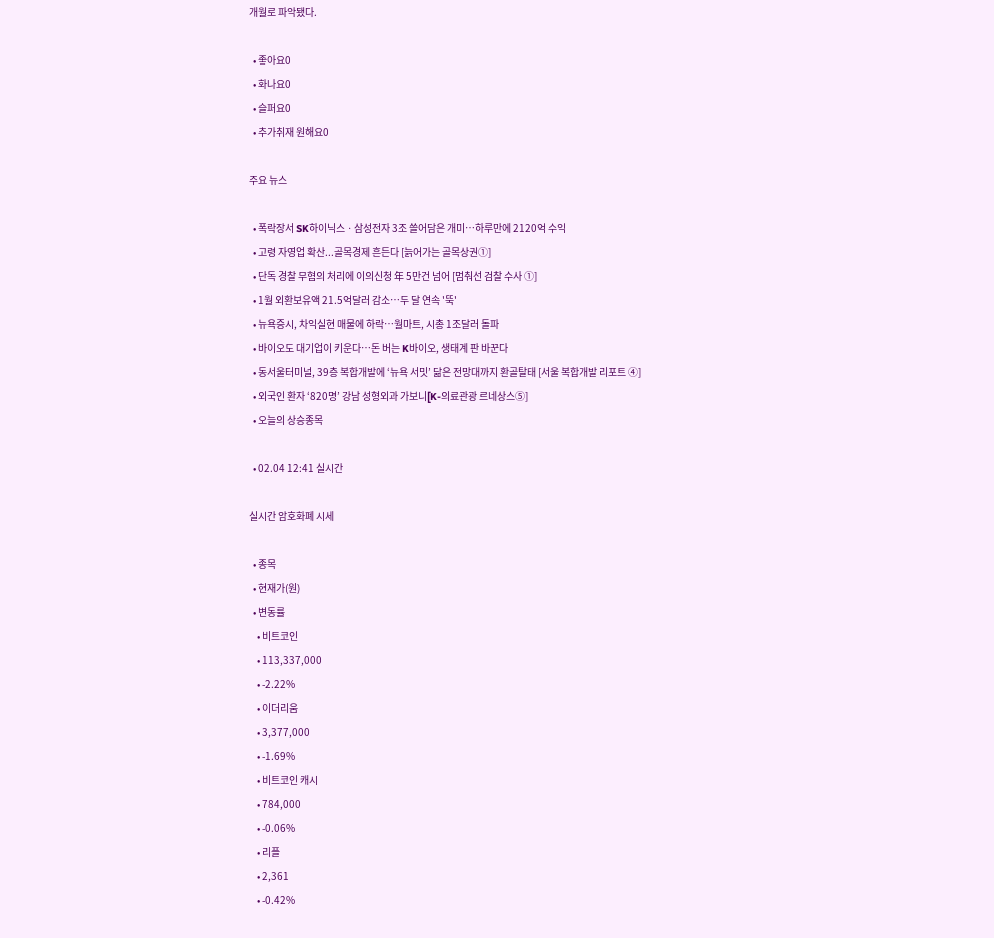개월로 파악됐다.

  • 좋아요0
  • 화나요0
  • 슬퍼요0
  • 추가취재 원해요0

주요 뉴스

  • 폭락장서 SK하이닉스ㆍ삼성전자 3조 쓸어담은 개미⋯하루만에 2120억 수익
  • 고령 자영업 확산...골목경제 흔든다 [늙어가는 골목상권①]
  • 단독 경찰 무혐의 처리에 이의신청 年 5만건 넘어 [멈춰선 검찰 수사 ①]
  • 1월 외환보유액 21.5억달러 감소⋯두 달 연속 '뚝'
  • 뉴욕증시, 차익실현 매물에 하락…월마트, 시총 1조달러 돌파
  • 바이오도 대기업이 키운다…돈 버는 K바이오, 생태계 판 바꾼다
  • 동서울터미널, 39층 복합개발에 ‘뉴욕 서밋’ 닮은 전망대까지 환골탈태 [서울 복합개발 리포트 ④]
  • 외국인 환자 ‘820명’ 강남 성형외과 가보니[K-의료관광 르네상스⑤]
  • 오늘의 상승종목

  • 02.04 12:41 실시간

실시간 암호화폐 시세

  • 종목
  • 현재가(원)
  • 변동률
    • 비트코인
    • 113,337,000
    • -2.22%
    • 이더리움
    • 3,377,000
    • -1.69%
    • 비트코인 캐시
    • 784,000
    • -0.06%
    • 리플
    • 2,361
    • -0.42%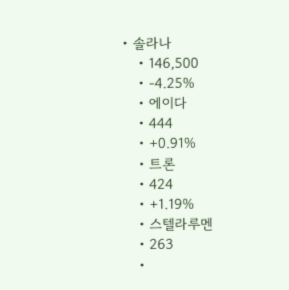• 솔라나
    • 146,500
    • -4.25%
    • 에이다
    • 444
    • +0.91%
    • 트론
    • 424
    • +1.19%
    • 스텔라루멘
    • 263
    •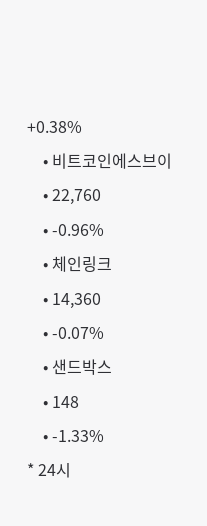+0.38%
    • 비트코인에스브이
    • 22,760
    • -0.96%
    • 체인링크
    • 14,360
    • -0.07%
    • 샌드박스
    • 148
    • -1.33%
* 24시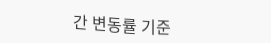간 변동률 기준